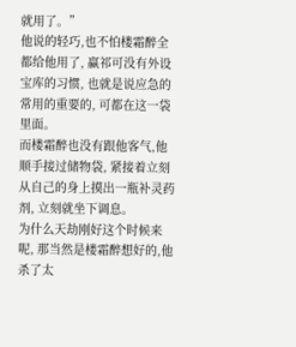就用了。”
他说的轻巧,也不怕楼霜醉全都给他用了, 赢祁可没有外设宝库的习惯, 也就是说应急的常用的重要的, 可都在这一袋里面。
而楼霜醉也没有跟他客气,他顺手接过储物袋, 紧接着立刻从自己的身上摸出一瓶补灵药剂, 立刻就坐下调息。
为什么天劫刚好这个时候来呢, 那当然是楼霜醉想好的,他杀了太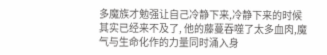多魔族才勉强让自己冷静下来,冷静下来的时候其实已经来不及了, 他的藤蔓吞噬了太多血肉,魔气与生命化作的力量同时涌入身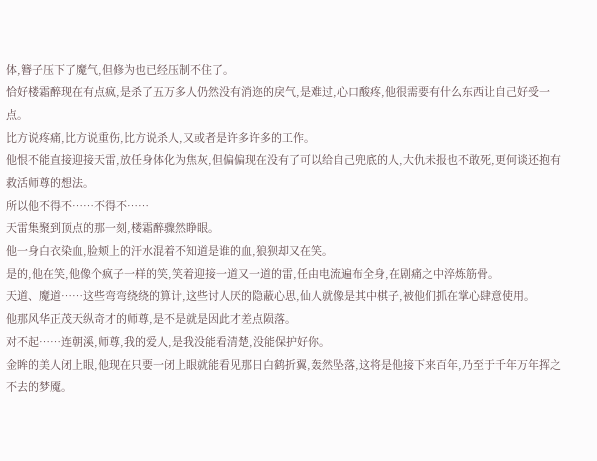体,簪子压下了魔气,但修为也已经压制不住了。
恰好楼霜醉现在有点疯,是杀了五万多人仍然没有消迩的戾气,是难过,心口酸疼,他很需要有什么东西让自己好受一点。
比方说疼痛,比方说重伤,比方说杀人,又或者是许多许多的工作。
他恨不能直接迎接天雷,放任身体化为焦灰,但偏偏现在没有了可以给自己兜底的人,大仇未报也不敢死,更何谈还抱有救活师尊的想法。
所以他不得不……不得不……
天雷集聚到顶点的那一刻,楼霜醉骤然睁眼。
他一身白衣染血,脸颊上的汗水混着不知道是谁的血,狼狈却又在笑。
是的,他在笑,他像个疯子一样的笑,笑着迎接一道又一道的雷,任由电流遍布全身,在剧痛之中淬炼筋骨。
天道、魔道……这些弯弯绕绕的算计,这些讨人厌的隐蔽心思,仙人就像是其中棋子,被他们抓在掌心肆意使用。
他那风华正茂天纵奇才的师尊,是不是就是因此才差点陨落。
对不起……连朝溪,师尊,我的爱人,是我没能看清楚,没能保护好你。
金眸的美人闭上眼,他现在只要一闭上眼就能看见那日白鹤折翼,轰然坠落,这将是他接下来百年,乃至于千年万年挥之不去的梦魇。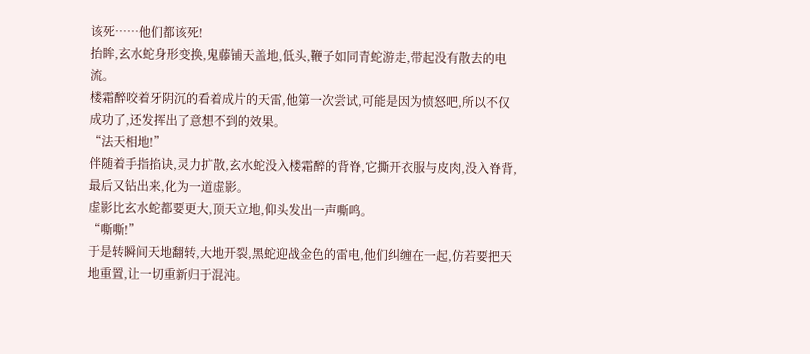该死……他们都该死!
抬眸,玄水蛇身形变换,鬼藤铺天盖地,低头,鞭子如同青蛇游走,带起没有散去的电流。
楼霜醉咬着牙阴沉的看着成片的天雷,他第一次尝试,可能是因为愤怒吧,所以不仅成功了,还发挥出了意想不到的效果。
“法天相地!”
伴随着手指掐诀,灵力扩散,玄水蛇没入楼霜醉的背脊,它撕开衣服与皮肉,没入脊背,最后又钻出来,化为一道虚影。
虚影比玄水蛇都要更大,顶天立地,仰头发出一声嘶鸣。
“嘶嘶!”
于是转瞬间天地翻转,大地开裂,黑蛇迎战金色的雷电,他们纠缠在一起,仿若要把天地重置,让一切重新归于混沌。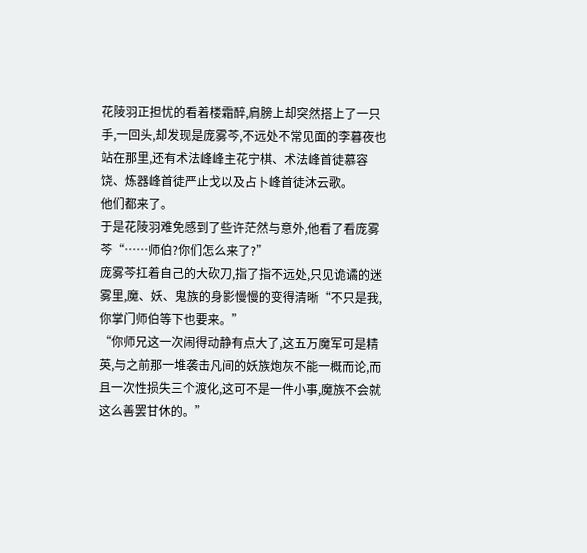花陵羽正担忧的看着楼霜醉,肩膀上却突然搭上了一只手,一回头,却发现是庞雾芩,不远处不常见面的李暮夜也站在那里,还有术法峰峰主花宁棋、术法峰首徒慕容饶、炼器峰首徒严止戈以及占卜峰首徒沐云歌。
他们都来了。
于是花陵羽难免感到了些许茫然与意外,他看了看庞雾芩“……师伯?你们怎么来了?”
庞雾芩扛着自己的大砍刀,指了指不远处,只见诡谲的迷雾里,魔、妖、鬼族的身影慢慢的变得清晰“不只是我,你掌门师伯等下也要来。”
“你师兄这一次闹得动静有点大了,这五万魔军可是精英,与之前那一堆袭击凡间的妖族炮灰不能一概而论,而且一次性损失三个渡化,这可不是一件小事,魔族不会就这么善罢甘休的。”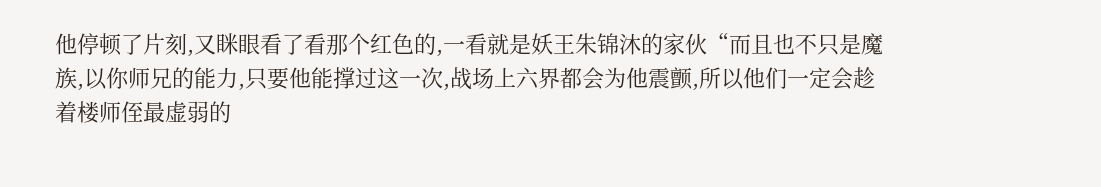他停顿了片刻,又眯眼看了看那个红色的,一看就是妖王朱锦沐的家伙“而且也不只是魔族,以你师兄的能力,只要他能撑过这一次,战场上六界都会为他震颤,所以他们一定会趁着楼师侄最虚弱的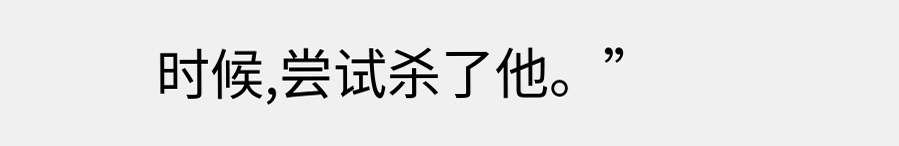时候,尝试杀了他。”